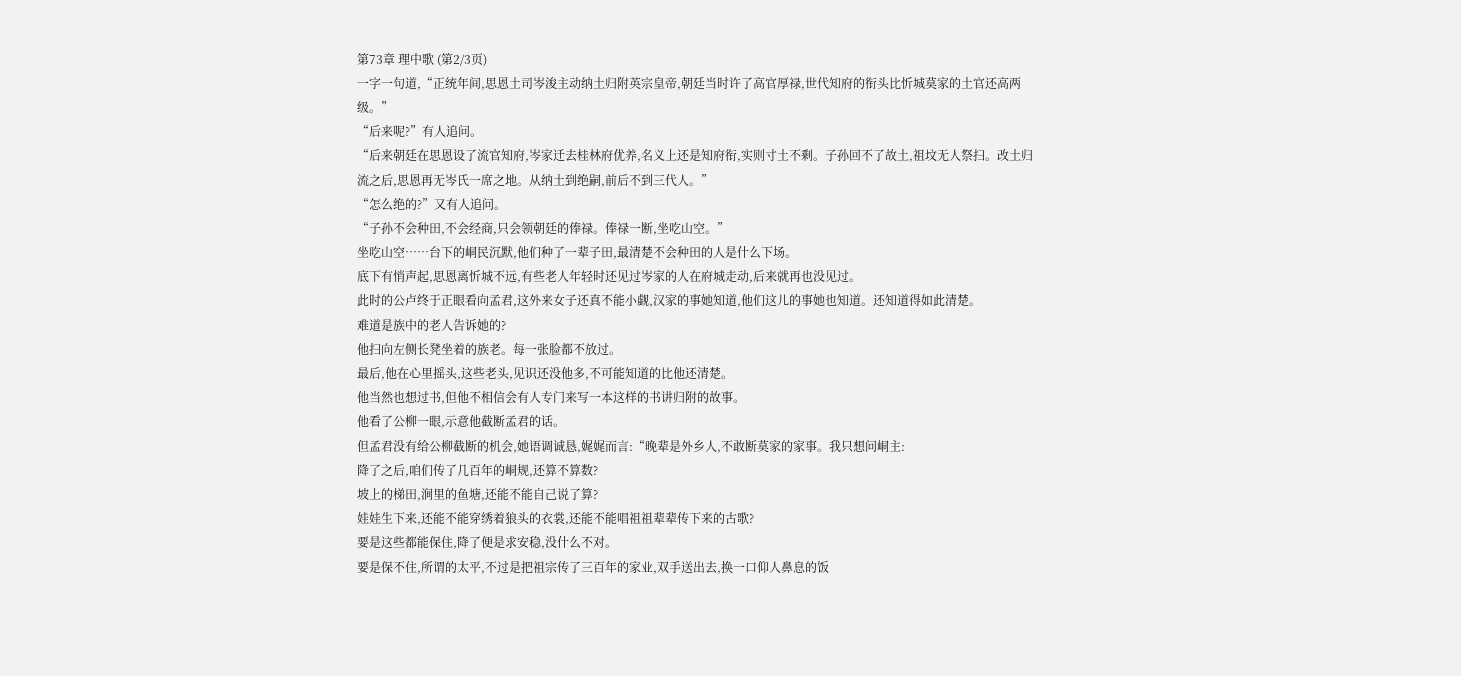第73章 理中歌 (第2/3页)
一字一句道,“正统年间,思恩土司岑浚主动纳土归附英宗皇帝,朝廷当时许了高官厚禄,世代知府的衔头比忻城莫家的土官还高两级。”
“后来呢?”有人追问。
“后来朝廷在思恩设了流官知府,岑家迁去桂林府优养,名义上还是知府衔,实则寸土不剩。子孙回不了故土,祖坟无人祭扫。改土归流之后,思恩再无岑氏一席之地。从纳土到绝嗣,前后不到三代人。”
“怎么绝的?”又有人追问。
“子孙不会种田,不会经商,只会领朝廷的俸禄。俸禄一断,坐吃山空。”
坐吃山空……台下的峒民沉默,他们种了一辈子田,最清楚不会种田的人是什么下场。
底下有悄声起,思恩离忻城不远,有些老人年轻时还见过岑家的人在府城走动,后来就再也没见过。
此时的公卢终于正眼看向孟君,这外来女子还真不能小觑,汉家的事她知道,他们这儿的事她也知道。还知道得如此清楚。
难道是族中的老人告诉她的?
他扫向左侧长凳坐着的族老。每一张脸都不放过。
最后,他在心里摇头,这些老头,见识还没他多,不可能知道的比他还清楚。
他当然也想过书,但他不相信会有人专门来写一本这样的书讲归附的故事。
他看了公柳一眼,示意他截断孟君的话。
但孟君没有给公柳截断的机会,她语调诚恳,娓娓而言:“晚辈是外乡人,不敢断莫家的家事。我只想问峒主:
降了之后,咱们传了几百年的峒规,还算不算数?
坡上的梯田,涧里的鱼塘,还能不能自己说了算?
娃娃生下来,还能不能穿绣着狼头的衣裳,还能不能唱祖祖辈辈传下来的古歌?
要是这些都能保住,降了便是求安稳,没什么不对。
要是保不住,所谓的太平,不过是把祖宗传了三百年的家业,双手送出去,换一口仰人鼻息的饭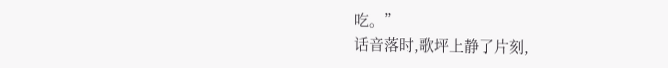吃。”
话音落时,歌坪上静了片刻,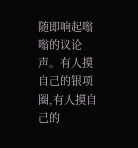随即响起嗡嗡的议论声。有人摸自己的银项圈,有人摸自己的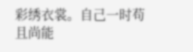彩绣衣裳。自己一时苟且尚能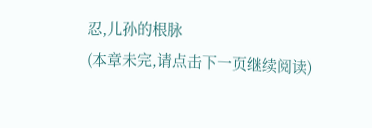忍,儿孙的根脉
(本章未完,请点击下一页继续阅读)